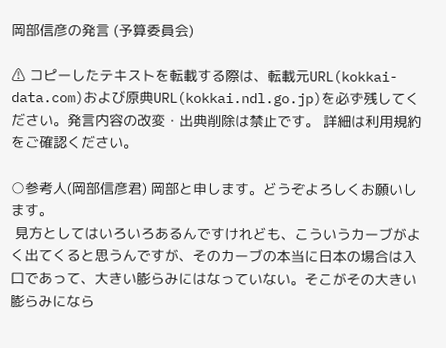岡部信彦の発言 (予算委員会)

⚠ コピーしたテキストを転載する際は、転載元URL(kokkai-data.com)および原典URL(kokkai.ndl.go.jp)を必ず残してください。発言内容の改変・出典削除は禁止です。 詳細は利用規約をご確認ください。

○参考人(岡部信彦君) 岡部と申します。どうぞよろしくお願いします。
 見方としてはいろいろあるんですけれども、こういうカーブがよく出てくると思うんですが、そのカーブの本当に日本の場合は入口であって、大きい膨らみにはなっていない。そこがその大きい膨らみになら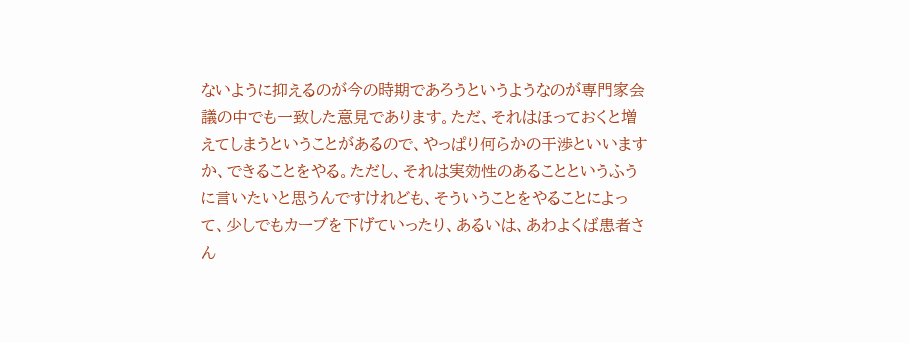ないように抑えるのが今の時期であろうというようなのが専門家会議の中でも一致した意見であります。ただ、それはほっておくと増えてしまうということがあるので、やっぱり何らかの干渉といいますか、できることをやる。ただし、それは実効性のあることというふうに言いたいと思うんですけれども、そういうことをやることによって、少しでもカーブを下げていったり、あるいは、あわよくば患者さん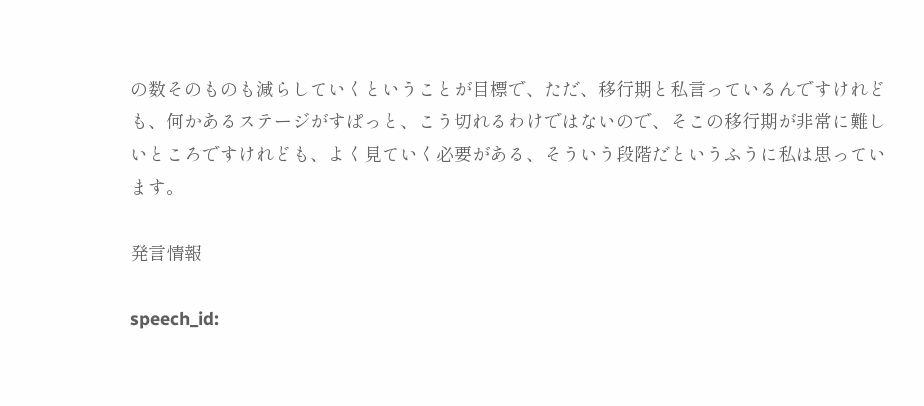の数そのものも減らしていくということが目標で、ただ、移行期と私言っているんですけれども、何かあるステージがすぱっと、こう切れるわけではないので、そこの移行期が非常に難しいところですけれども、よく見ていく必要がある、そういう段階だというふうに私は思っています。

発言情報

speech_id: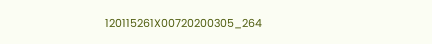120115261X00720200305_264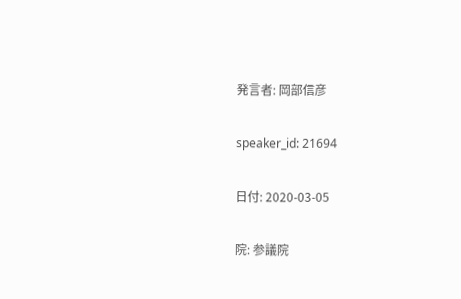発言者: 岡部信彦

speaker_id: 21694

日付: 2020-03-05

院: 参議院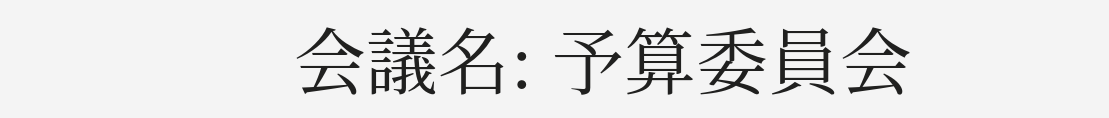会議名: 予算委員会